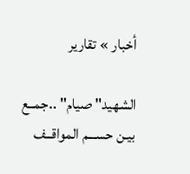أخبار » تقارير

الشهيد" صيام" ..جمــع بيـن حســـم المواقــف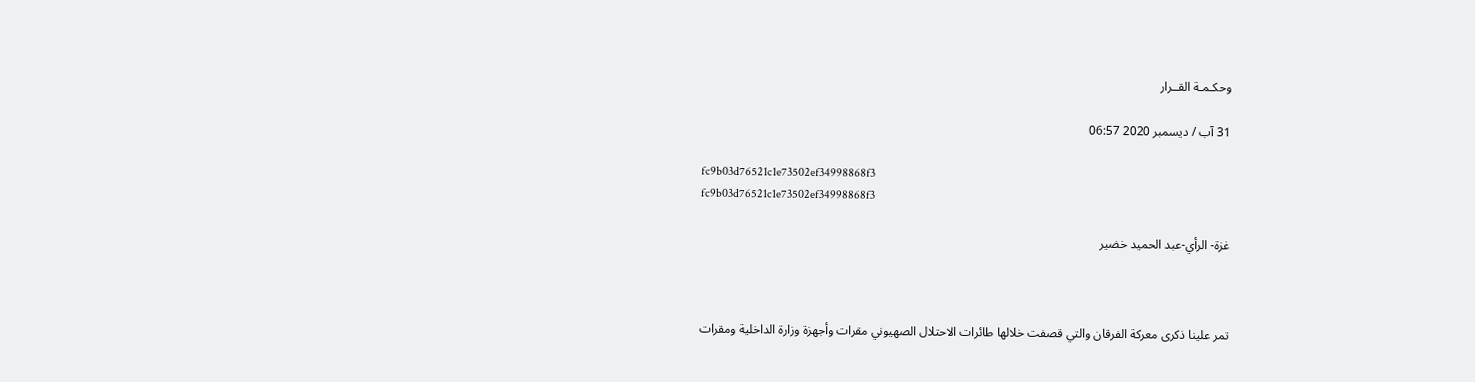وحكـمـة القــرار

31 آب / ديسمبر 2020 06:57

fc9b03d76521c1e73502ef34998868f3
fc9b03d76521c1e73502ef34998868f3

غزة- الرأي-عبد الحميد خضير



تمر علينا ذكرى معركة الفرقان والتي قصفت خلالها طائرات الاحتلال الصهيوني مقرات وأجهزة وزارة الداخلية ومقرات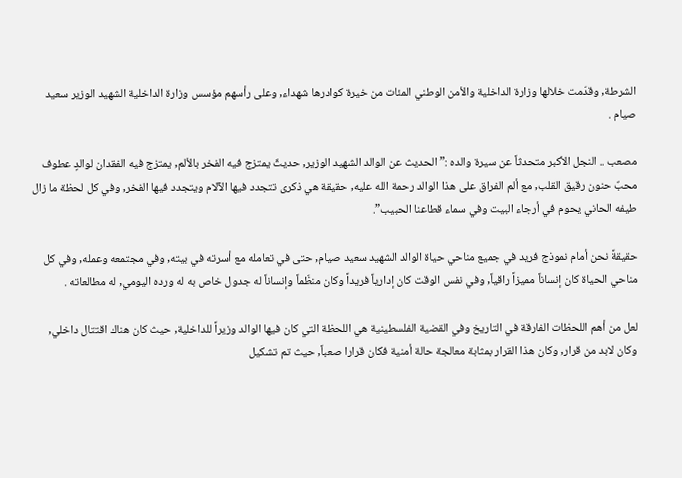الشرطة, وقدّمت خلالها وزارة الداخلية والأمن الوطني المئات من خيرة كوادرها شهداء, وعلى رأسهم مؤسس وزارة الداخلية الشهيد الوزير سعيد صيام .

مصعب .. النجل الأكبر متحدثاً عن سيرة والده :” الحديث عن الوالد الشهيد الوزير, حديثٌ يمتزج فيه الفخر بالألم, يمتزج فيه الفقدان لوالدٍ عطوف محبٌ حنون رقيق القلب, مع ألم الفراق على هذا الوالد رحمة الله عليه, حقيقة هي ذكرى تتجدد فيها الآلام ويتجدد فيها الفخر, وفي كل لحظة ما زال طيفه الحاني يحوم في أرجاء البيت وفي سماء قطاعنا الحبيب”.

حقيقةً نحن أمام نموذج فريد في جميع مناحي حياة الوالد الشهيد سعيد صيام, حتى في تعامله مع أسرته في بيته, وفي مجتمعه وعمله, وفي كل مناحي الحياة كان إنساناً مميزاً راقياً, وفي نفس الوقت كان إدارياً فريداً وكان منظّماً وإنساناً له جدول خاص به له ورده اليومي, له مطالعاته .

لعل من أهم اللحظات الفارقة في التاريخ وفي القضية الفلسطينية هي اللحظة التي كان فيها الوالد وزيراً للداخلية, حيث كان هناك اقتتال داخلي, وكان لابد من قرار, وكان هذا القرار بمثابة معالجة حالة أمنية فكان قرارا صعباً, حيث تم تشكيل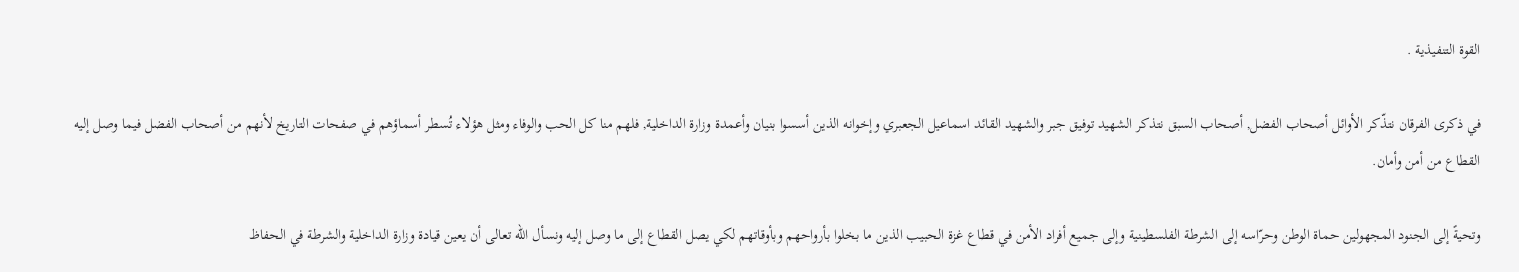القوة التنفيذية .

في ذكرى الفرقان نتذّكر الأوائل أصحاب الفضل, أصحاب السبق نتذكر الشهيد توفيق جبر والشهيد القائد اسماعيل الجعبري وإخوانه الذين أسسوا بنيان وأعمدة وزارة الداخلية, فلهم منا كل الحب والوفاء ومثل هؤلاء تُسطر أسماؤهم في صفحات التاريخ لأنهم من أصحاب الفضل فيما وصل إليه القطاع من أمن وأمان.

وتحيةً إلى الجنود المجهولين حماة الوطن وحرّاسه إلى الشرطة الفلسطينية وإلى جميع أفراد الأمن في قطاع غزة الحبيب الذين ما بخلوا بأرواحهم وبأوقاتهم لكي يصل القطاع إلى ما وصل إليه ونسأل الله تعالى أن يعين قيادة وزارة الداخلية والشرطة في الحفاظ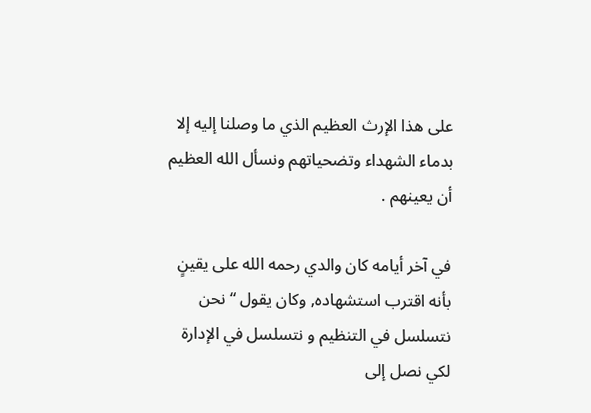على هذا الإرث العظيم الذي ما وصلنا إليه إلا بدماء الشهداء وتضحياتهم ونسأل الله العظيم أن يعينهم .

في آخر أيامه كان والدي رحمه الله على يقينٍ بأنه اقترب استشهاده, وكان يقول “نحن نتسلسل في التنظيم و نتسلسل في الإدارة لكي نصل إلى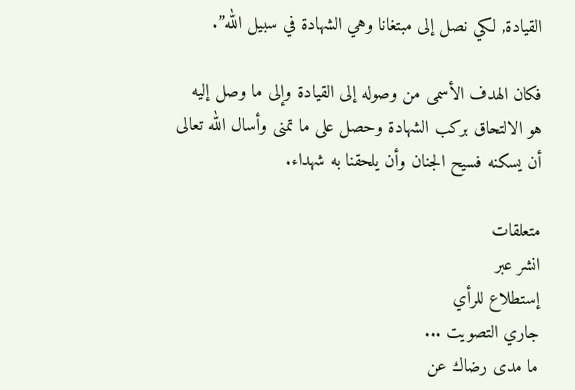القيادة, لكي نصل إلى مبتغانا وهي الشهادة في سبيل الله”.

فكان الهدف الأسمى من وصوله إلى القيادة وإلى ما وصل إليه هو الالتحاق بركب الشهادة وحصل على ما تمنى وأسال الله تعالى أن يسكنه فسيح الجنان وأن يلحقنا به شهداء.

متعلقات
انشر عبر
إستطلاع للرأي
جاري التصويت ...
ما مدى رضاك عن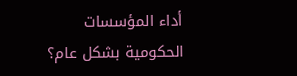أداء المؤسسات الحكومية بشكل عام؟